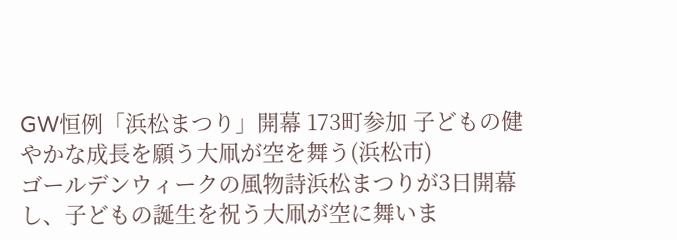GW恒例「浜松まつり」開幕 173町参加 子どもの健やかな成長を願う大凧が空を舞う(浜松市)
ゴールデンウィークの風物詩浜松まつりが3日開幕し、子どもの誕生を祝う大凧が空に舞いま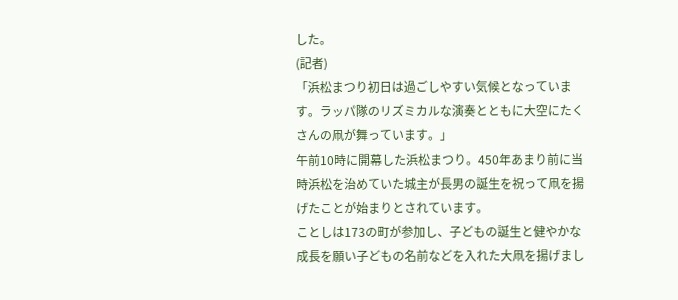した。
(記者)
「浜松まつり初日は過ごしやすい気候となっています。ラッパ隊のリズミカルな演奏とともに大空にたくさんの凧が舞っています。」
午前10時に開幕した浜松まつり。450年あまり前に当時浜松を治めていた城主が長男の誕生を祝って凧を揚げたことが始まりとされています。
ことしは173の町が参加し、子どもの誕生と健やかな成長を願い子どもの名前などを入れた大凧を揚げまし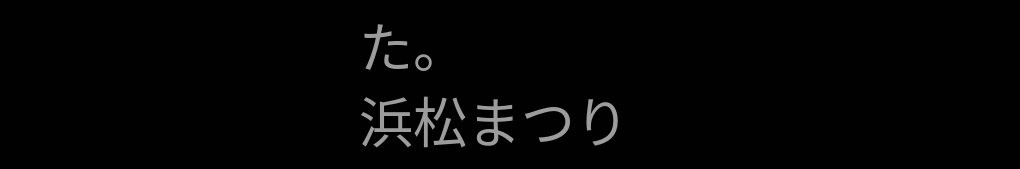た。
浜松まつり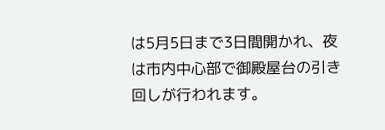は5月5日まで3日間開かれ、夜は市内中心部で御殿屋台の引き回しが行われます。